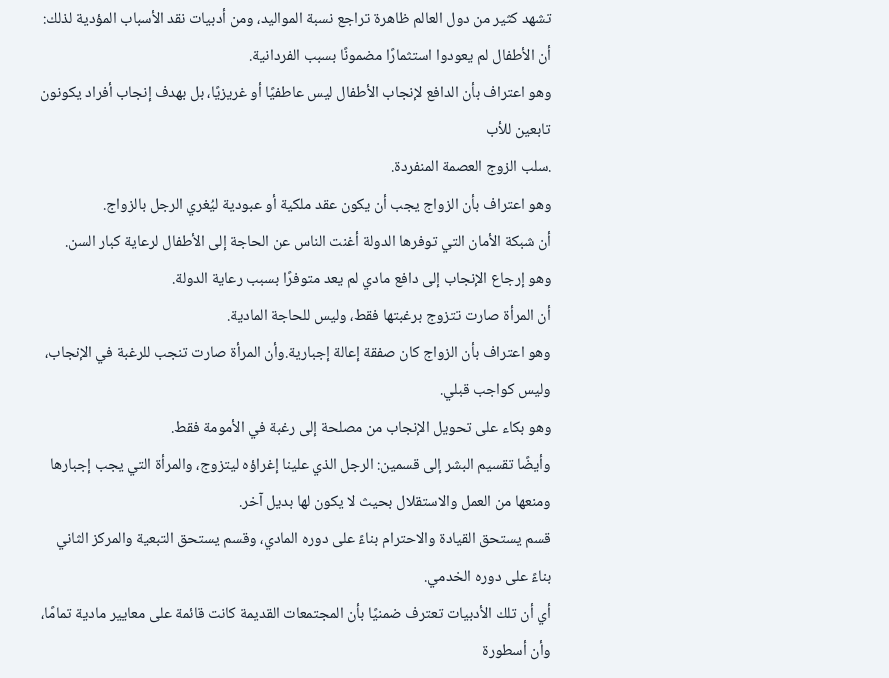تشهد كثير من دول العالم ظاهرة تراجع نسبة المواليد، ومن أدبيات نقد الأسباب المؤدية لذلك:
أن الأطفال لم يعودوا استثمارًا مضمونًا بسبب الفردانية.
وهو اعتراف بأن الدافع لإنجاب الأطفال ليس عاطفيًا أو غريزيًا، بل بهدف إنجاب أفراد يكونون تابعين للأب
.سلب الزوج العصمة المنفردة.
وهو اعتراف بأن الزواج يجب أن يكون عقد ملكية أو عبودية ليُغري الرجل بالزواج.
أن شبكة الأمان التي توفرها الدولة أغنت الناس عن الحاجة إلى الأطفال لرعاية كبار السن.
وهو إرجاع الإنجاب إلى دافع مادي لم يعد متوفرًا بسبب رعاية الدولة.
أن المرأة صارت تتزوج برغبتها فقط، وليس للحاجة المادية.
وهو اعتراف بأن الزواج كان صفقة إعالة إجبارية.وأن المرأة صارت تنجب للرغبة في الإنجاب، وليس كواجب قبلي.
وهو بكاء على تحويل الإنجاب من مصلحة إلى رغبة في الأمومة فقط.
وأيضًا تقسيم البشر إلى قسمين: الرجل الذي علينا إغراؤه ليتزوج، والمرأة التي يجب إجبارها ومنعها من العمل والاستقلال بحيث لا يكون لها بديل آخر.
قسم يستحق القيادة والاحترام بناءً على دوره المادي، وقسم يستحق التبعية والمركز الثاني بناءً على دوره الخدمي.
أي أن تلك الأدبيات تعترف ضمنيًا بأن المجتمعات القديمة كانت قائمة على معايير مادية تمامًا، وأن أسطورة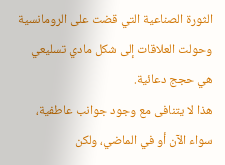الثورة الصناعية التي قضت على الرومانسية وحولت العلاقات إلى شكل مادي تسليعي هي حجج دعائية.
هذا لا يتنافى مع وجود جوانب عاطفية، سواء الآن أو في الماضي، ولكن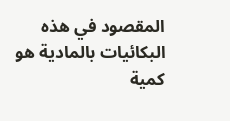المقصود في هذه البكائيات بالمادية هو كمية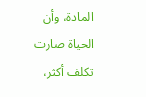المادة، وأن الحياة صارت تكلف أكثر،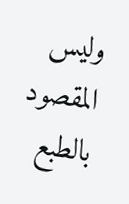وليس المقصود بالطبع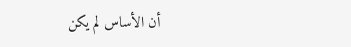أن الأساس لم يكن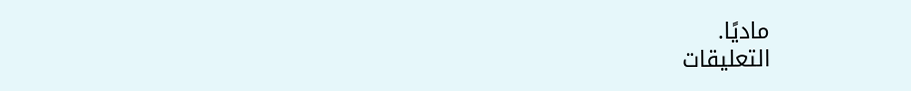ماديًا.
التعليقات